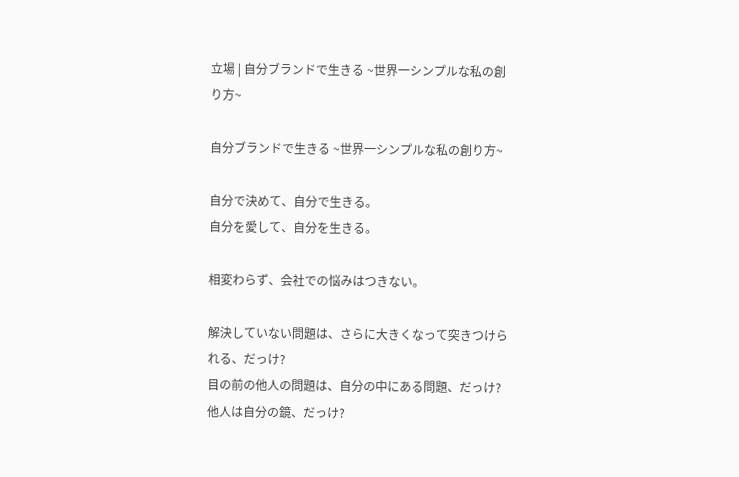立場 | 自分ブランドで生きる ~世界一シンプルな私の創り方~

自分ブランドで生きる ~世界一シンプルな私の創り方~

自分で決めて、自分で生きる。
自分を愛して、自分を生きる。

相変わらず、会社での悩みはつきない。

解決していない問題は、さらに大きくなって突きつけられる、だっけ?
目の前の他人の問題は、自分の中にある問題、だっけ?
他人は自分の鏡、だっけ?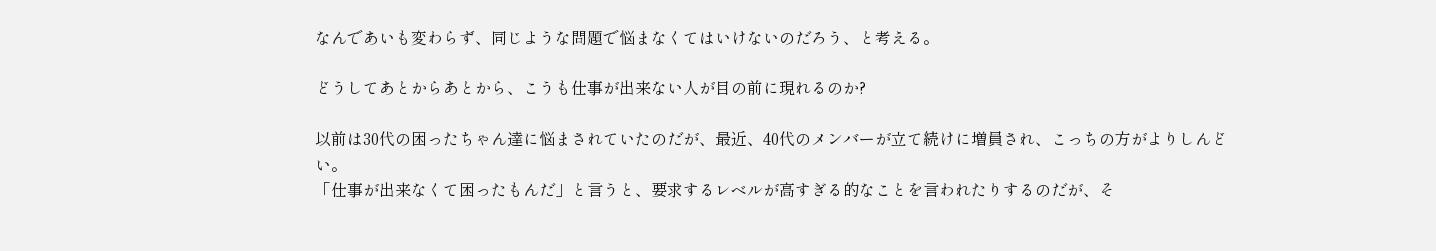なんであいも変わらず、同じような問題で悩まなくてはいけないのだろう、と考える。

どうしてあとからあとから、こうも仕事が出来ない人が目の前に現れるのか?

以前は30代の困ったちゃん達に悩まされていたのだが、最近、40代のメンバーが立て続けに増員され、こっちの方がよりしんどい。
「仕事が出来なくて困ったもんだ」と言うと、要求するレベルが高すぎる的なことを言われたりするのだが、そ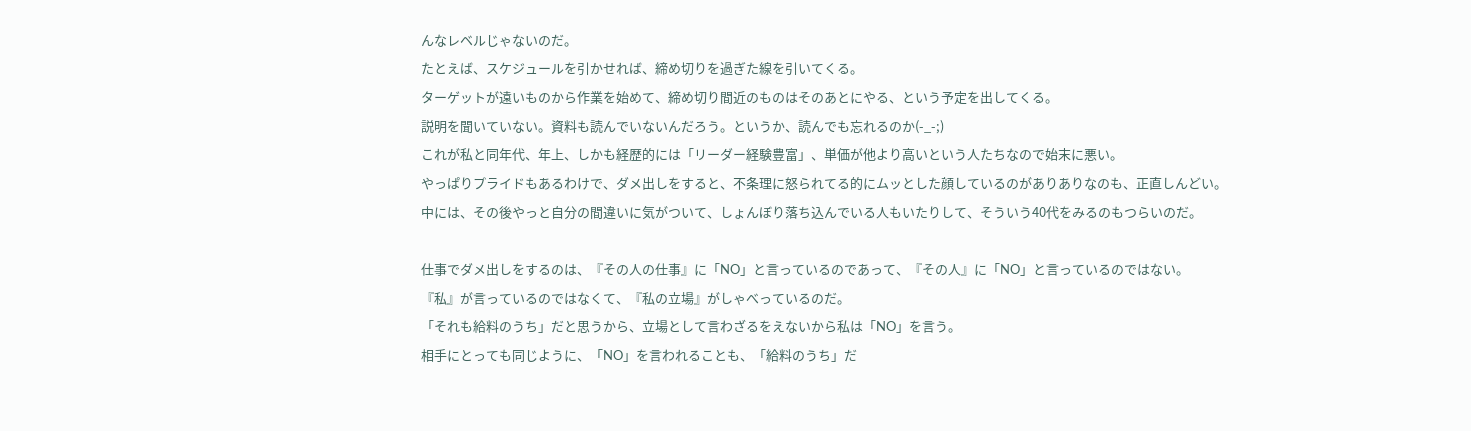んなレベルじゃないのだ。
たとえば、スケジュールを引かせれば、締め切りを過ぎた線を引いてくる。
ターゲットが遠いものから作業を始めて、締め切り間近のものはそのあとにやる、という予定を出してくる。
説明を聞いていない。資料も読んでいないんだろう。というか、読んでも忘れるのか(-_-;)
これが私と同年代、年上、しかも経歴的には「リーダー経験豊富」、単価が他より高いという人たちなので始末に悪い。
やっぱりプライドもあるわけで、ダメ出しをすると、不条理に怒られてる的にムッとした顔しているのがありありなのも、正直しんどい。
中には、その後やっと自分の間違いに気がついて、しょんぼり落ち込んでいる人もいたりして、そういう40代をみるのもつらいのだ。

仕事でダメ出しをするのは、『その人の仕事』に「NO」と言っているのであって、『その人』に「NO」と言っているのではない。
『私』が言っているのではなくて、『私の立場』がしゃべっているのだ。
「それも給料のうち」だと思うから、立場として言わざるをえないから私は「NO」を言う。
相手にとっても同じように、「NO」を言われることも、「給料のうち」だ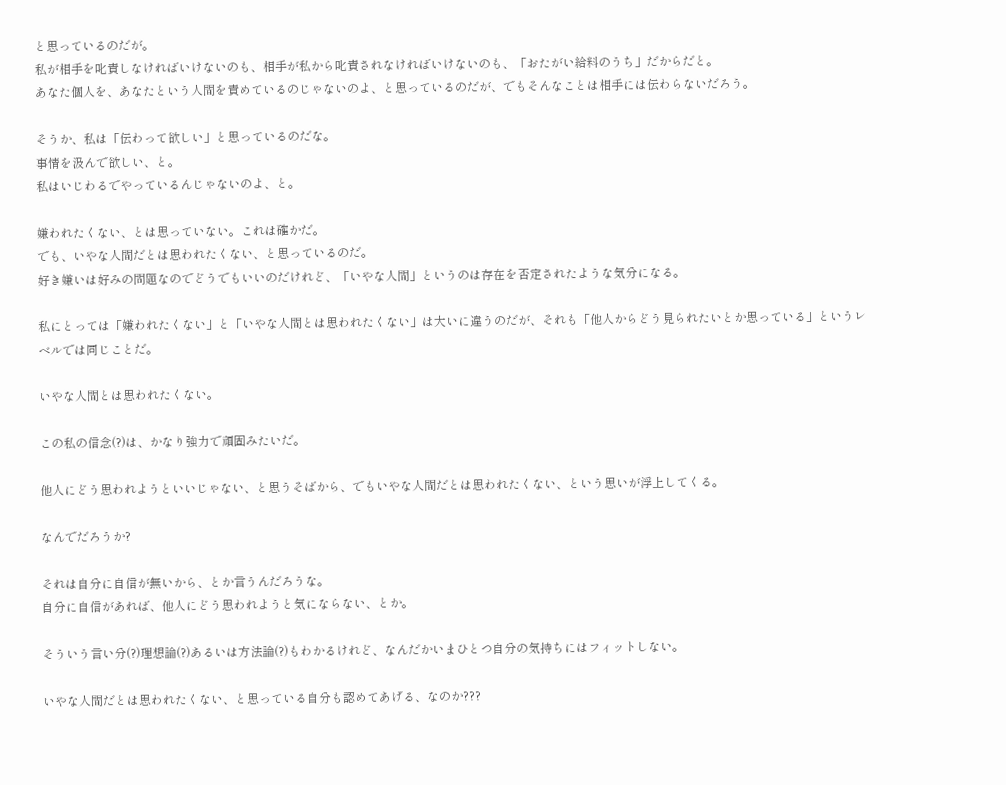と思っているのだが。
私が相手を叱責しなければいけないのも、相手が私から叱責されなければいけないのも、「おたがい給料のうち」だからだと。
あなた個人を、あなたという人間を責めているのじゃないのよ、と思っているのだが、でもそんなことは相手には伝わらないだろう。

そうか、私は「伝わって欲しい」と思っているのだな。
事情を汲んで欲しい、と。
私はいじわるでやっているんじゃないのよ、と。

嫌われたくない、とは思っていない。これは確かだ。
でも、いやな人間だとは思われたくない、と思っているのだ。
好き嫌いは好みの問題なのでどうでもいいのだけれど、「いやな人間」というのは存在を否定されたような気分になる。

私にとっては「嫌われたくない」と「いやな人間とは思われたくない」は大いに違うのだが、それも「他人からどう見られたいとか思っている」というレベルでは同じことだ。

いやな人間とは思われたくない。

この私の信念(?)は、かなり強力で頑固みたいだ。

他人にどう思われようといいじゃない、と思うそばから、でもいやな人間だとは思われたくない、という思いが浮上してくる。

なんでだろうか?

それは自分に自信が無いから、とか言うんだろうな。
自分に自信があれば、他人にどう思われようと気にならない、とか。

そういう言い分(?)理想論(?)あるいは方法論(?)もわかるけれど、なんだかいまひとつ自分の気持ちにはフィットしない。

いやな人間だとは思われたくない、と思っている自分も認めてあげる、なのか???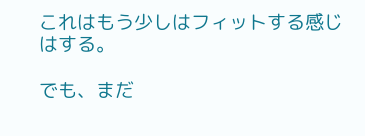これはもう少しはフィットする感じはする。

でも、まだ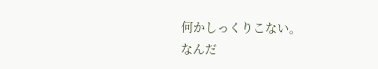何かしっくりこない。
なんだ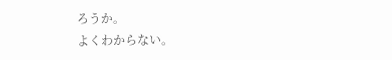ろうか。
よくわからない。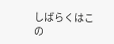しばらくはこの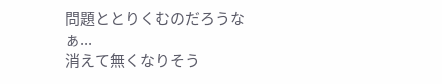問題ととりくむのだろうなぁ...
消えて無くなりそう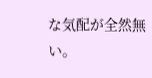な気配が全然無い。